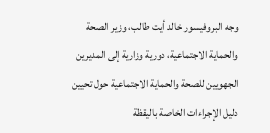وجه البروفيسور خالد أيت طالب، وزير الصحة والحماية الاجتماعية، دورية وزارية إلى المديرين الجهويين للصحة والحماية الاجتماعية حول تحيين دليل الإجراءات الخاصة باليقظة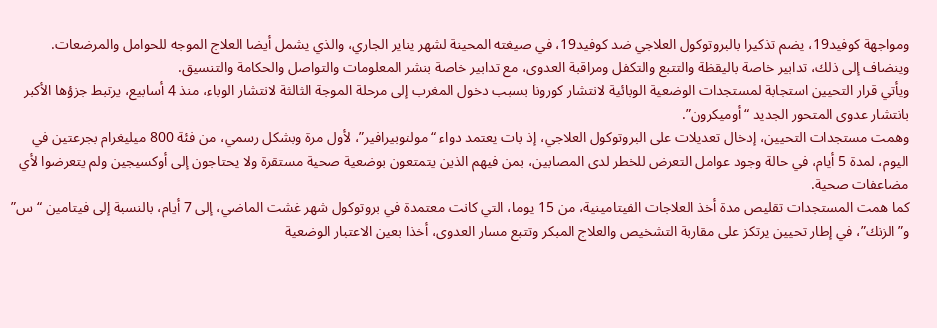ومواجهة كوفيد19، يضم تذكيرا بالبروتوكول العلاجي ضد كوفيد19، في صيغته المحينة لشهر يناير الجاري، والذي يشمل أيضا العلاج الموجه للحوامل والمرضعات.
وينضاف إلى ذلك، تدابير خاصة باليقظة والتتبع والتكفل ومراقبة العدوى، مع تدابير خاصة بنشر المعلومات والتواصل والحكامة والتنسيق.
ويأتي قرار التحيين استجابة لمستجدات الوضعية الوبائية لانتشار كورونا بسبب دخول المغرب إلى مرحلة الموجة الثالثة لانتشار الوباء، منذ 4 أسابيع، يرتبط جزؤها الأكبر بانتشار عدوى المتحور الجديد “أوميكرون”.
وهمت مستجدات التحيين، إدخال تعديلات على البروتوكول العلاجي، إذ بات يعتمد دواء “مولنوبيرافير”، لأول مرة وبشكل رسمي، من فئة 800 ميليغرام بجرعتين في اليوم، لمدة 5 أيام، في حالة وجود عوامل التعرض للخطر لدى المصابين، بمن فيهم الذين يتمتعون بوضعية صحية مستقرة ولا يحتاجون إلى أوكسيجين ولم يتعرضوا لأي مضاعفات صحية.
كما همت المستجدات تقليص مدة أخذ العلاجات الفيتامينية، من 15 يوما، التي كانت معتمدة في بروتوكول شهر غشت الماضي، إلى 7 أيام، بالنسبة إلى فيتامين “س” و”الزنك”، في إطار تحيين يرتكز على مقاربة التشخيص والعلاج المبكر وتتبع مسار العدوى، أخذا بعين الاعتبار الوضعية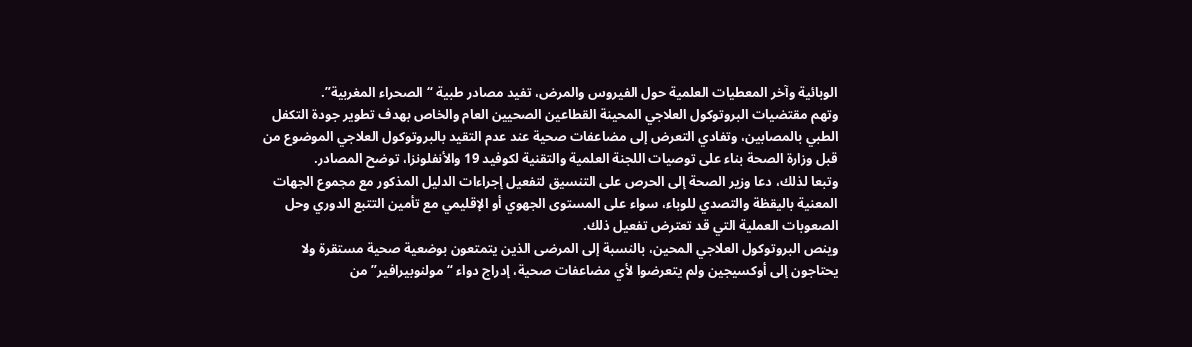الوبائية وآخر المعطيات العلمية حول الفيروس والمرض، تفيد مصادر طبية “الصحراء المغربية”.
وتهم مقتضيات البروتوكول العلاجي المحينة القطاعين الصحيين العام والخاص بهدف تطوير جودة التكفل الطبي بالمصابين، وتفادي التعرض إلى مضاعفات صحية عند عدم التقيد بالبروتوكول العلاجي الموضوع من قبل وزارة الصحة بناء على توصيات اللجنة العلمية والتقنية لكوفيد 19 والأنفلونزا، توضح المصادر.
وتبعا لذلك، دعا وزير الصحة إلى الحرص على التنسيق لتفعيل إجراءات الدليل المذكور مع مجموع الجهات المعنية باليقظة والتصدي للوباء، سواء على المستوى الجهوي أو الإقليمي مع تأمين التتبع الدوري وحل الصعوبات العملية التي قد تعترض تفعيل ذلك.
وينص البروتوكول العلاجي المحين، بالنسبة إلى المرضى الذين يتمتعون بوضعية صحية مستقرة ولا يحتاجون إلى أوكسيجين ولم يتعرضوا لأي مضاعفات صحية، إدراج دواء “مولنوبيرافير” من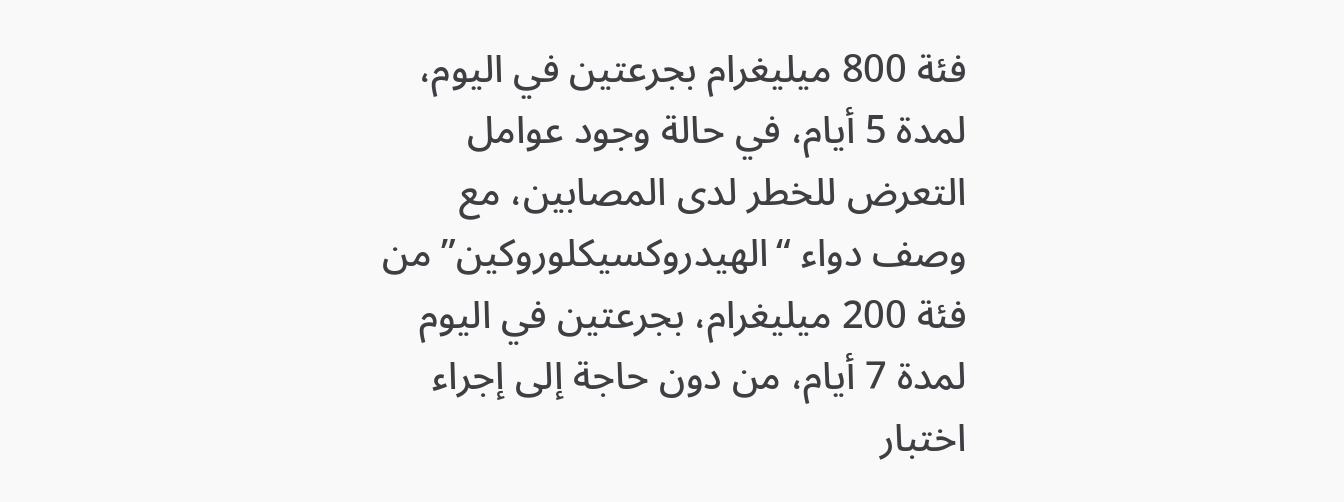فئة 800 ميليغرام بجرعتين في اليوم، لمدة 5 أيام، في حالة وجود عوامل التعرض للخطر لدى المصابين، مع وصف دواء “الهيدروكسيكلوروكين” من فئة 200 ميليغرام، بجرعتين في اليوم لمدة 7 أيام، من دون حاجة إلى إجراء اختبار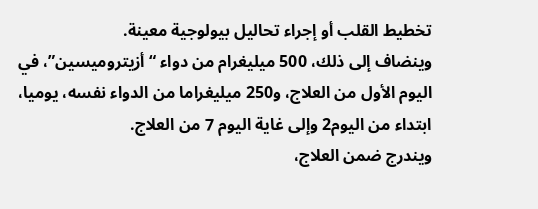تخطيط القلب أو إجراء تحاليل بيولوجية معينة.
وينضاف إلى ذلك، 500 ميليغرام من دواء “أزيتروميسين”، في اليوم الأول من العلاج، و250 ميليغراما من الدواء نفسه، يوميا، ابتداء من اليوم2 وإلى غاية اليوم 7 من العلاج.
ويندرج ضمن العلاج،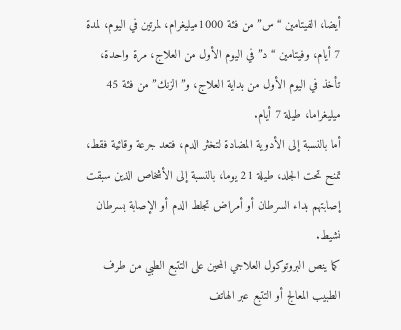أيضا، الفيتامين “س” من فئة 1000ميليغرام، لمرتين في اليوم، لمدة 7 أيام، وفيتامين “د” في اليوم الأول من العلاج، مرة واحدة، تأخذ في اليوم الأول من بداية العلاج، و”الزنك” من فئة 45 ميليغراما، طيلة 7 أيام.
أما بالنسبة إلى الأدوية المضادة لتخثر الدم، فتعد جرعة وقائية فقط، تمنح تحت الجلد، طيلة 21 يوما، بالنسبة إلى الأشخاص الذين سبقت إصابتهم بداء السرطان أو أمراض تجلط الدم أو الإصابة بسرطان نشيط.
كما ينص البروتوكول العلاجي المحين على التتبع الطبي من طرف الطبيب المعالج أو التتبع عبر الهاتف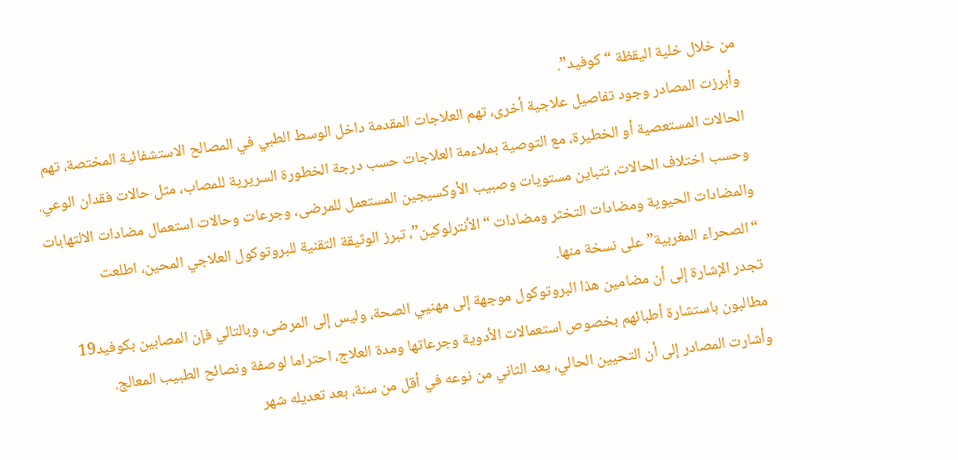من خلال خلية اليقظة “كوفيد”.
وأبرزت المصادر وجود تفاصيل علاجية أخرى، تهم العلاجات المقدمة داخل الوسط الطبي في المصالح الاستشفائية المختصة، تهم الحالات المستعصية أو الخطيرة، مع التوصية بملاءمة العلاجات حسب درجة الخطورة السريرية للمصاب، مثل حالات فقدان الوعي.
وحسب اختلاف الحالات، تتباين مستويات وصبيب الأوكسيجين المستعمل للمرضى، وجرعات وحالات استعمال مضادات الالتهابات والمضادات الحيوية ومضادات التخثر ومضادات “الأنترلوكين”، تبرز الوثيقة التقنية للبروتوكول العلاجي المحين، اطلعت “الصحراء المغربية” على نسخة منها.
تجدر الإشارة إلى أن مضامين هذا البروتوكول موجهة إلى مهنيي الصحة، وليس إلى المرضى، وبالتالي فإن المصابين بكوفيد19 مطالبون باستشارة أطبائهم بخصوص استعمالات الأدوية وجرعاتها ومدة العلاج، احتراما لوصفة ونصائح الطبيب المعالج.
وأشارت المصادر إلى أن التحيين الحالي، يعد الثاني من نوعه في أقل من سنة، بعد تعديله شهر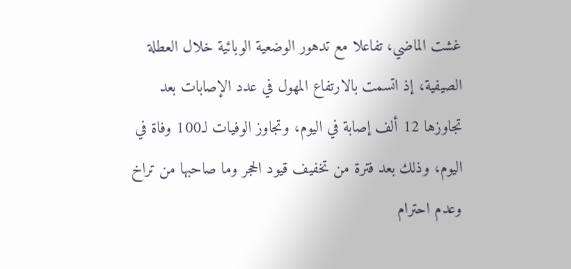غشت الماضي، تفاعلا مع تدهور الوضعية الوبائية خلال العطلة الصيفية، إذ اتسمت بالارتفاع المهول في عدد الإصابات بعد تجاوزها 12 ألف إصابة في اليوم، وتجاوز الوفيات لـ100 وفاة في اليوم، وذلك بعد فترة من تخفيف قيود الحجر وما صاحبها من تراخ وعدم احترام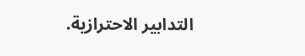التدابير الاحترازية.